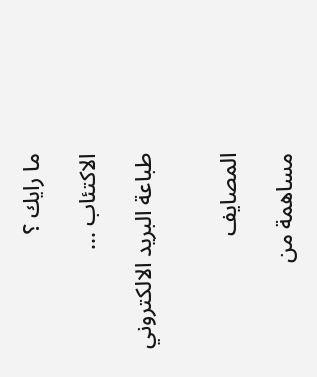ما رايك ؟

الاكتئاب ...

طباعة البريد الالكتروني


المصايف

مساهمة من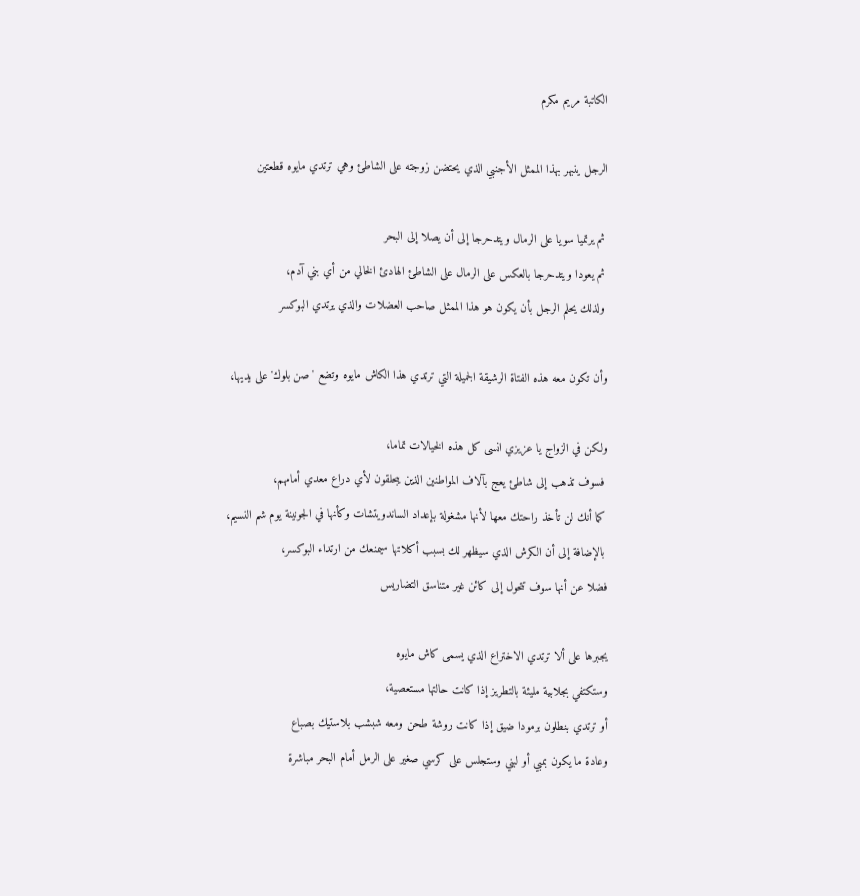الكاتبة مريم مكرم

الرجل ينبهر بهذا الممثل الأجنبي الذي يحتضن زوجته على الشاطئ وهي ترتدي مايوه قطعتين

 ثم يرتميا سويا على الرمال ويتدحرجا إلى أن يصلا إلى البحر
 ثم يعودا ويتدحرجا بالعكس على الرمال على الشاطئ الهادئ الخالي من أي بني آدم،
 ولذلك يحلم الرجل بأن يكون هو هذا الممثل صاحب العضلات والذي يرتدي البوكسر

وأن تكون معه هذه الفتاة الرشيقة الجميلة التي ترتدي هذا الكاش مايوه وتضع 'صن بلوك' على يديها،

ولكن في الزواج يا عزيزي انسى كل هذه الخيالات تماما،
 فسوف تذهب إلى شاطئ يعج بآلاف المواطنين الذين يبحلقون لأي دراع معدي أمامهم،
 كما أنك لن تأخذ راحتك معها لأنها مشغولة بإعداد الساندويتشات وكأنها في الجونينة يوم شم النسيم،
 بالإضافة إلى أن الكرش الذي سيظهر لك بسبب أكلاتها سيمنعك من ارتداء البوكسر،
فضلا عن أنها سوف تتحول إلى كائن غير متناسق التضاريس

يجبرها على ألا ترتدي الاختراع الذي يسمى كاش مايوه
وستكتفي بجلابية مليئة بالتطريز إذا كانت حالتها مستعصية،
أو ترتدي بنطلون برمودا ضيق إذا كانت روشة طحن ومعه شبشب بلاستيك بصباع
وعادة ما يكون بمبي أو لبني وستجلس على كرسي صغير على الرمل أمام البحر مباشرة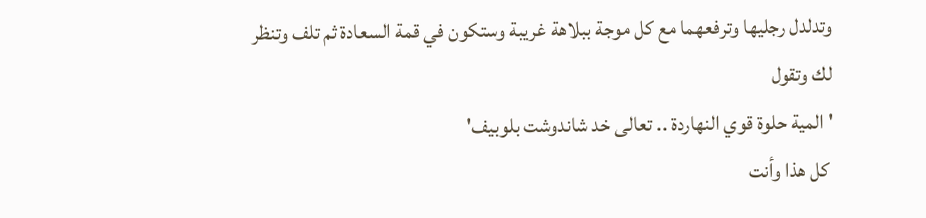وتدلدل رجليها وترفعهما مع كل موجة ببلاهة غريبة وستكون في قمة السعادة ثم تلف وتنظر لك وتقول
' المية حلوة قوي النهاردة .. تعالى خد شاندوشت بلوبيف'
 كل هذا وأنت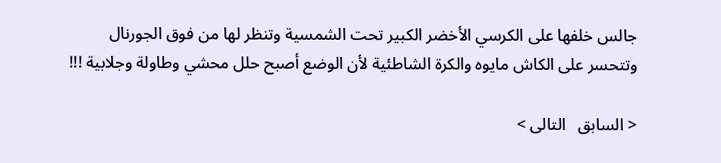جالس خلفها على الكرسي الأخضر الكبير تحت الشمسية وتنظر لها من فوق الجورنال
وتتحسر على الكاش مايوه والكرة الشاطئية لأن الوضع أصبح حلل محشي وطاولة وجلابية !!!

< السابق   التالى >